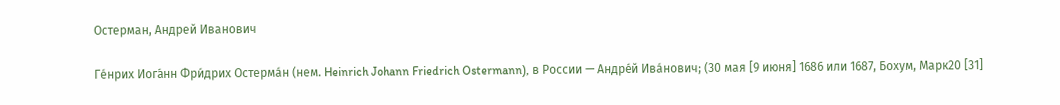Остерман, Андрей Иванович

Ге́нрих Иога́нн Фри́дрих Остерма́н (нем. Heinrich Johann Friedrich Ostermann), в России — Андре́й Ива́нович; (30 мая [9 июня] 1686 или 1687, Бохум, Марк20 [31]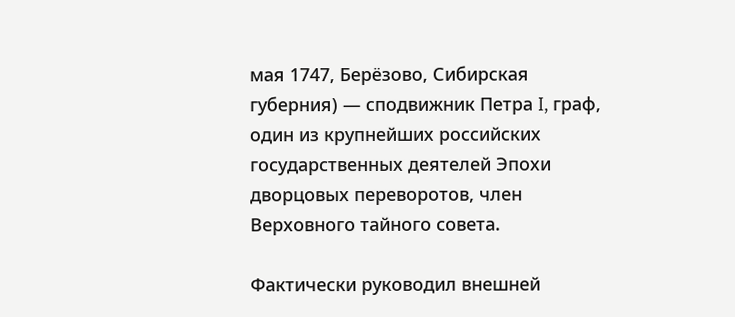мая 1747, Берёзово, Сибирская губерния) — сподвижник Петра I, граф, один из крупнейших российских государственных деятелей Эпохи дворцовых переворотов, член Верховного тайного совета.

Фактически руководил внешней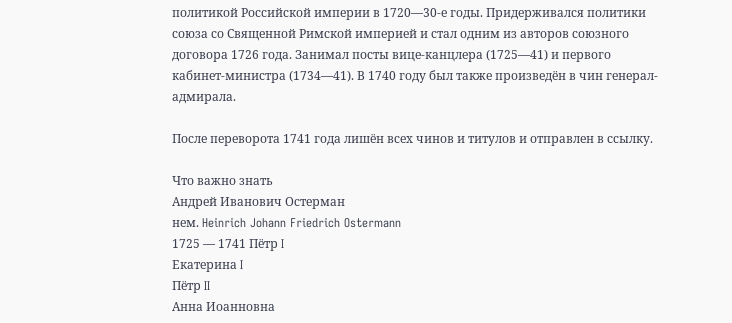политикой Российской империи в 1720—30-е годы. Придерживался политики союза со Священной Римской империей и стал одним из авторов союзного договора 1726 года. Занимал посты вице-канцлера (1725—41) и первого кабинет-министра (1734—41). В 1740 году был также произведён в чин генерал-адмирала.

После переворота 1741 года лишён всех чинов и титулов и отправлен в ссылку.

Что важно знать
Андрей Иванович Остерман
нем. Heinrich Johann Friedrich Ostermann
1725 — 1741 Пётр I
Екатерина I
Пётр II
Анна Иоанновна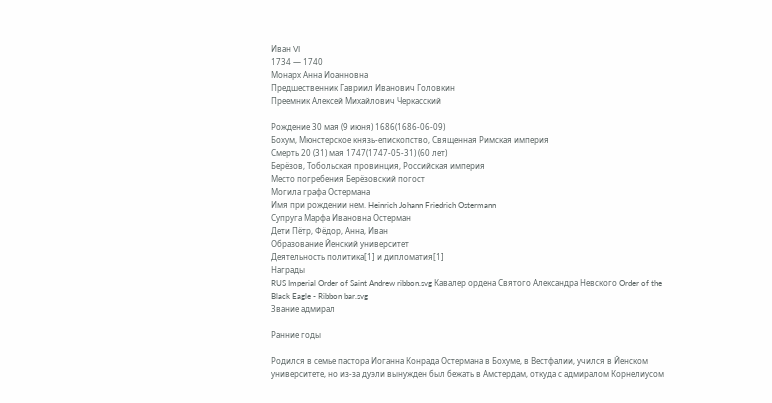Иван VI
1734 — 1740
Монарх Анна Иоанновна
Предшественник Гавриил Иванович Головкин
Преемник Алексей Михайлович Черкасский

Рождение 30 мая (9 июня) 1686(1686-06-09)
Бохум, Мюнстерское князь-епископство, Священная Римская империя
Смерть 20 (31) мая 1747(1747-05-31) (60 лет)
Берёзов, Тобольская провинция, Российская империя
Место погребения Берёзовский погост
Могила графа Остермана
Имя при рождении нем. Heinrich Johann Friedrich Ostermann
Супруга Марфа Ивановна Остерман
Дети Пётр, Фёдор, Анна, Иван
Образование Йенский университет
Деятельность политика[1] и дипломатия[1]
Награды
RUS Imperial Order of Saint Andrew ribbon.svg Кавалер ордена Святого Александра Невского Order of the Black Eagle - Ribbon bar.svg
Звание адмирал

Ранние годы

Родился в семье пастора Иоганна Конрада Остермана в Бохуме, в Вестфалии, учился в Йенском университете, но из-за дуэли вынужден был бежать в Амстердам, откуда с адмиралом Корнелиусом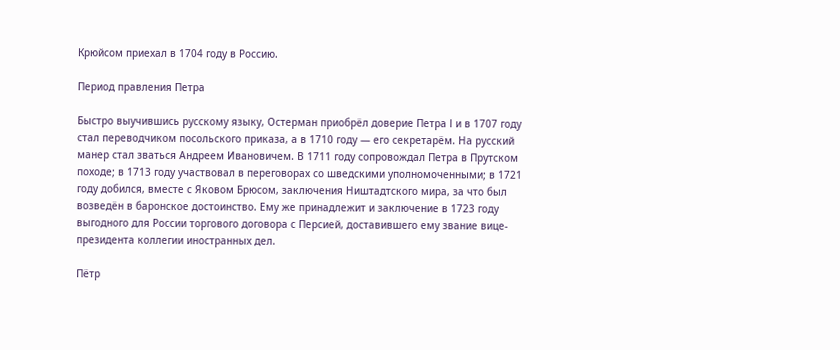Крюйсом приехал в 1704 году в Россию.

Период правления Петра

Быстро выучившись русскому языку, Остерман приобрёл доверие Петра I и в 1707 году стал переводчиком посольского приказа, а в 1710 году — его секретарём. На русский манер стал зваться Андреем Ивановичем. В 1711 году сопровождал Петра в Прутском походе; в 1713 году участвовал в переговорах со шведскими уполномоченными; в 1721 году добился, вместе с Яковом Брюсом, заключения Ништадтского мира, за что был возведён в баронское достоинство. Ему же принадлежит и заключение в 1723 году выгодного для России торгового договора с Персией, доставившего ему звание вице-президента коллегии иностранных дел.

Пётр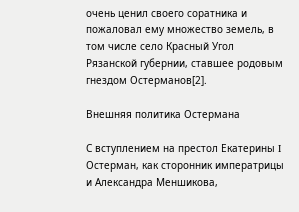очень ценил своего соратника и пожаловал ему множество земель, в том числе село Красный Угол Рязанской губернии, ставшее родовым гнездом Остерманов[2].

Внешняя политика Остермана

С вступлением на престол Екатерины I Остерман, как сторонник императрицы и Александра Меншикова,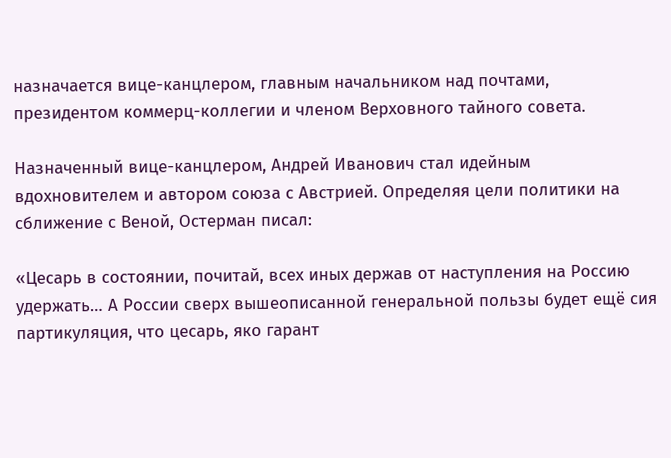назначается вице-канцлером, главным начальником над почтами, президентом коммерц-коллегии и членом Верховного тайного совета.

Назначенный вице-канцлером, Андрей Иванович стал идейным вдохновителем и автором союза с Австрией. Определяя цели политики на сближение с Веной, Остерман писал:

«Цесарь в состоянии, почитай, всех иных держав от наступления на Россию удержать… А России сверх вышеописанной генеральной пользы будет ещё сия партикуляция, что цесарь, яко гарант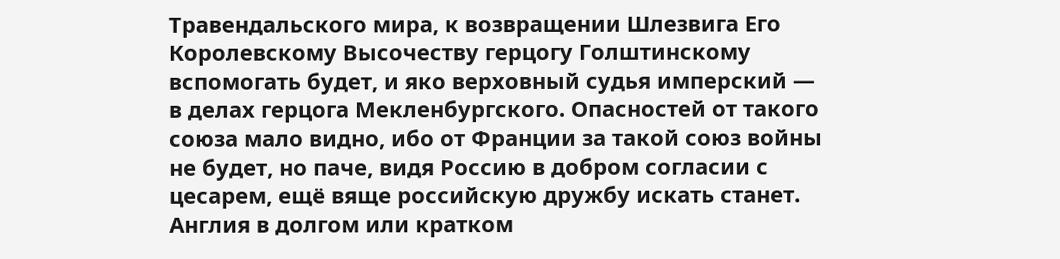Травендальского мира, к возвращении Шлезвига Его Королевскому Высочеству герцогу Голштинскому вспомогать будет, и яко верховный судья имперский — в делах герцога Мекленбургского. Опасностей от такого союза мало видно, ибо от Франции за такой союз войны не будет, но паче, видя Россию в добром согласии с цесарем, ещё вяще российскую дружбу искать станет. Англия в долгом или кратком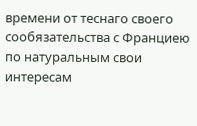времени от теснаго своего сообязательства с Франциею по натуральным свои интересам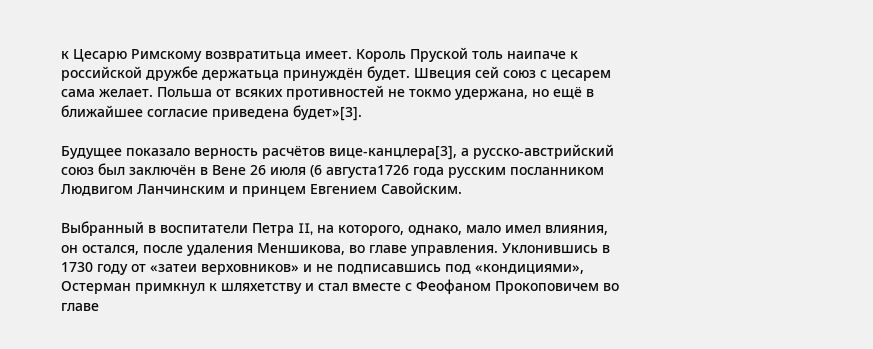к Цесарю Римскому возвратитьца имеет. Король Пруской толь наипаче к российской дружбе держатьца принуждён будет. Швеция сей союз с цесарем сама желает. Польша от всяких противностей не токмо удержана, но ещё в ближайшее согласие приведена будет»[3].

Будущее показало верность расчётов вице-канцлера[3], а русско-австрийский союз был заключён в Вене 26 июля (6 августа1726 года русским посланником Людвигом Ланчинским и принцем Евгением Савойским.

Выбранный в воспитатели Петра II, на которого, однако, мало имел влияния, он остался, после удаления Меншикова, во главе управления. Уклонившись в 1730 году от «затеи верховников» и не подписавшись под «кондициями», Остерман примкнул к шляхетству и стал вместе с Феофаном Прокоповичем во главе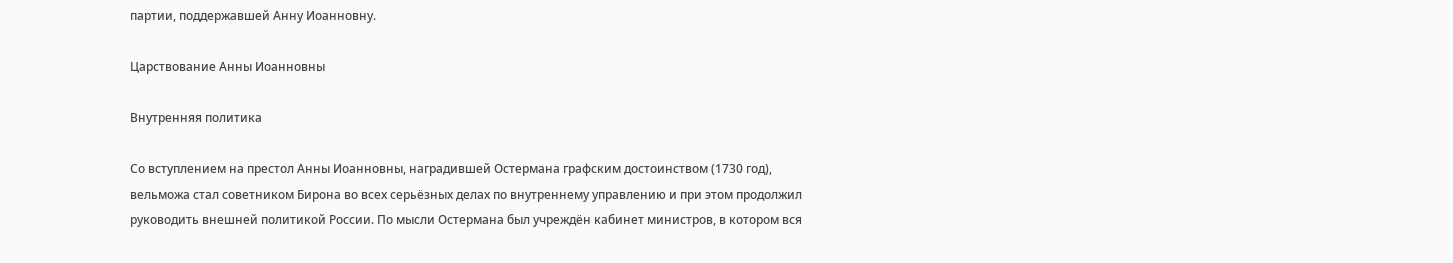партии, поддержавшей Анну Иоанновну.

Царствование Анны Иоанновны

Внутренняя политика

Со вступлением на престол Анны Иоанновны, наградившей Остермана графским достоинством (1730 год), вельможа стал советником Бирона во всех серьёзных делах по внутреннему управлению и при этом продолжил руководить внешней политикой России. По мысли Остермана был учреждён кабинет министров, в котором вся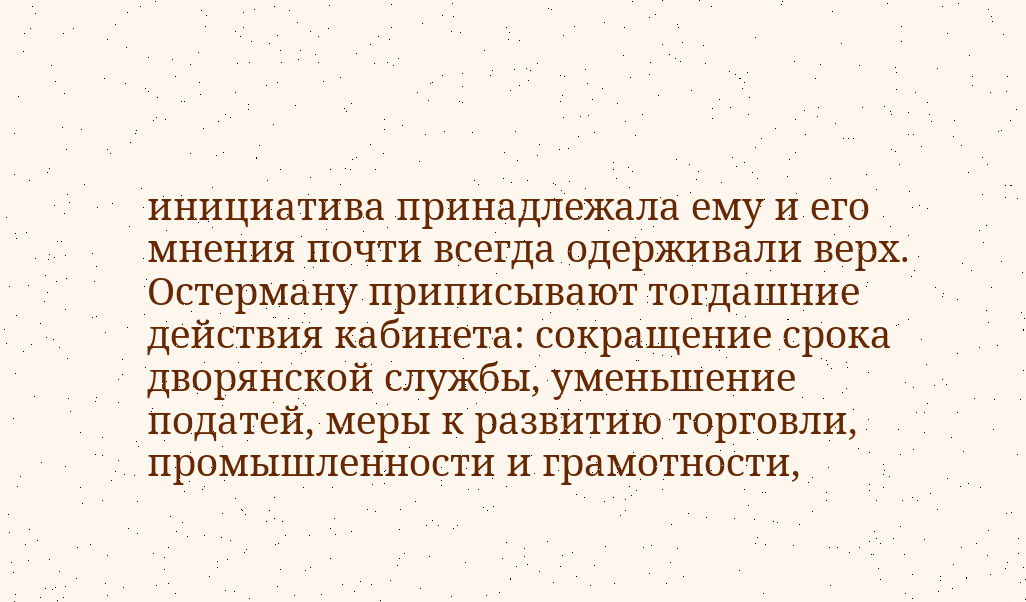инициатива принадлежала ему и его мнения почти всегда одерживали верх. Остерману приписывают тогдашние действия кабинета: сокращение срока дворянской службы, уменьшение податей, меры к развитию торговли, промышленности и грамотности,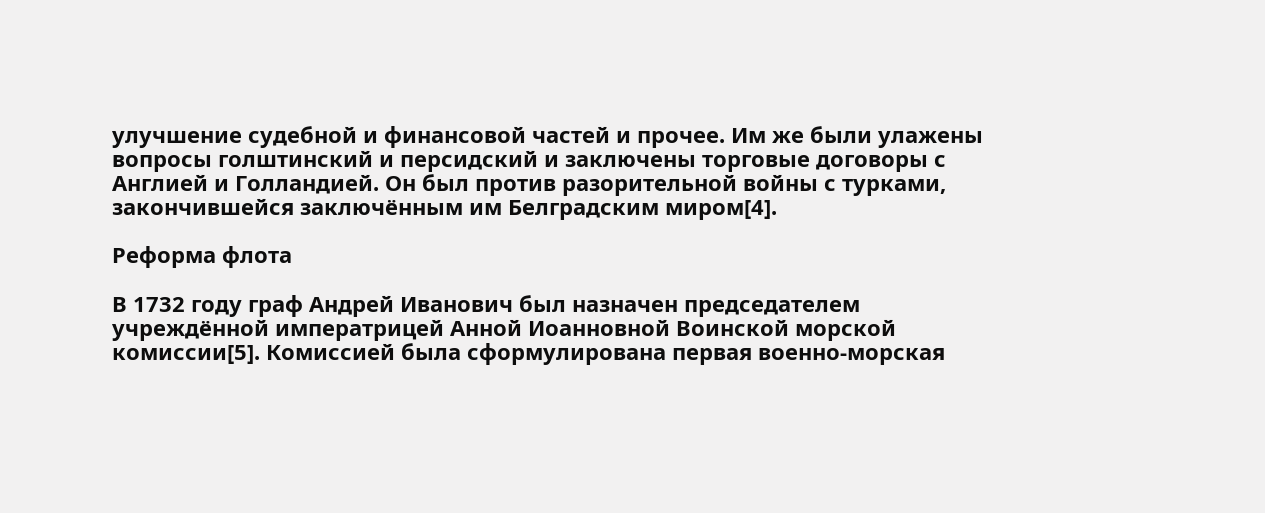улучшение судебной и финансовой частей и прочее. Им же были улажены вопросы голштинский и персидский и заключены торговые договоры с Англией и Голландией. Он был против разорительной войны с турками, закончившейся заключённым им Белградским миром[4].

Реформа флота

В 1732 году граф Андрей Иванович был назначен председателем учреждённой императрицей Анной Иоанновной Воинской морской комиссии[5]. Комиссией была сформулирована первая военно-морская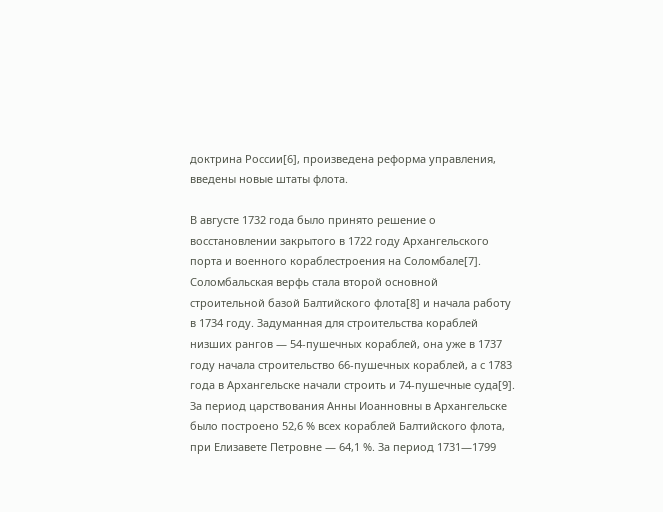доктрина России[6], произведена реформа управления, введены новые штаты флота.

В августе 1732 года было принято решение о восстановлении закрытого в 1722 году Архангельского порта и военного кораблестроения на Соломбале[7]. Соломбальская верфь стала второй основной строительной базой Балтийского флота[8] и начала работу в 1734 году. Задуманная для строительства кораблей низших рангов — 54-пушечных кораблей, она уже в 1737 году начала строительство 66-пушечных кораблей, а с 1783 года в Архангельске начали строить и 74-пушечные суда[9]. За период царствования Анны Иоанновны в Архангельске было построено 52,6 % всех кораблей Балтийского флота, при Елизавете Петровне — 64,1 %. За период 1731—1799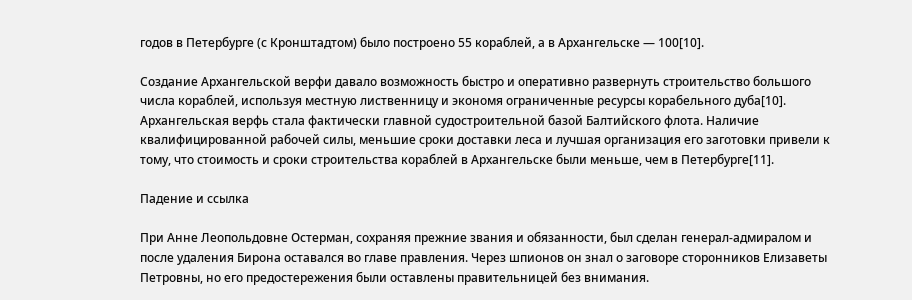годов в Петербурге (с Кронштадтом) было построено 55 кораблей, а в Архангельске — 100[10].

Создание Архангельской верфи давало возможность быстро и оперативно развернуть строительство большого числа кораблей, используя местную лиственницу и экономя ограниченные ресурсы корабельного дуба[10]. Архангельская верфь стала фактически главной судостроительной базой Балтийского флота. Наличие квалифицированной рабочей силы, меньшие сроки доставки леса и лучшая организация его заготовки привели к тому, что стоимость и сроки строительства кораблей в Архангельске были меньше, чем в Петербурге[11].

Падение и ссылка

При Анне Леопольдовне Остерман, сохраняя прежние звания и обязанности, был сделан генерал-адмиралом и после удаления Бирона оставался во главе правления. Через шпионов он знал о заговоре сторонников Елизаветы Петровны, но его предостережения были оставлены правительницей без внимания.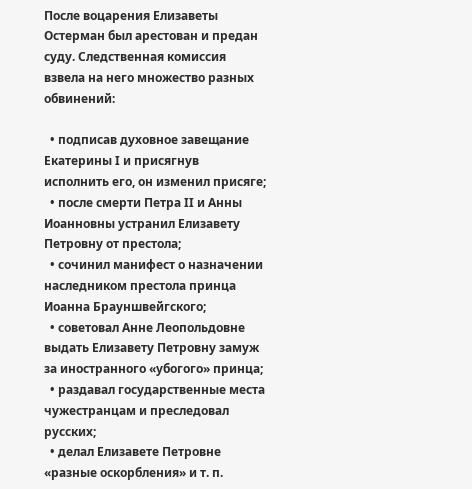После воцарения Елизаветы Остерман был арестован и предан суду. Следственная комиссия взвела на него множество разных обвинений:

  • подписав духовное завещание Екатерины I и присягнув исполнить его, он изменил присяге;
  • после смерти Петра II и Анны Иоанновны устранил Елизавету Петровну от престола;
  • сочинил манифест о назначении наследником престола принца Иоанна Брауншвейгского;
  • советовал Анне Леопольдовне выдать Елизавету Петровну замуж за иностранного «убогого» принца;
  • раздавал государственные места чужестранцам и преследовал русских;
  • делал Елизавете Петровне «разные оскорбления» и т. п.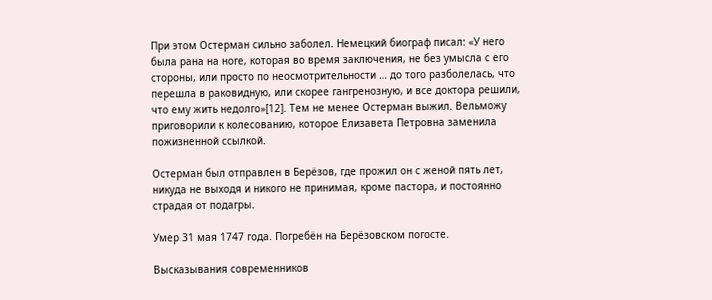При этом Остерман сильно заболел. Немецкий биограф писал: «У него была рана на ноге, которая во время заключения, не без умысла с его стороны, или просто по неосмотрительности … до того разболелась, что перешла в раковидную, или скорее гангренозную, и все доктора решили, что ему жить недолго»[12]. Тем не менее Остерман выжил. Вельможу приговорили к колесованию, которое Елизавета Петровна заменила пожизненной ссылкой.

Остерман был отправлен в Берёзов, где прожил он с женой пять лет, никуда не выходя и никого не принимая, кроме пастора, и постоянно страдая от подагры.

Умер 31 мая 1747 года. Погребён на Берёзовском погосте.

Высказывания современников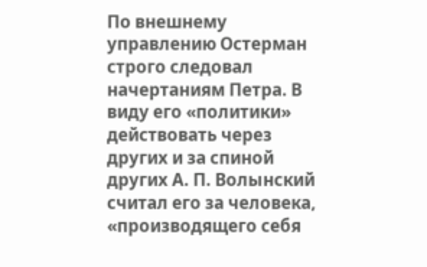По внешнему управлению Остерман строго следовал начертаниям Петра. В виду его «политики» действовать через других и за спиной других А. П. Волынский считал его за человека, «производящего себя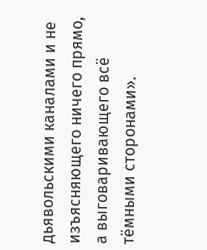дьявольскими каналами и не изъясняющего ничего прямо, а выговаривающего всё тёмными сторонами».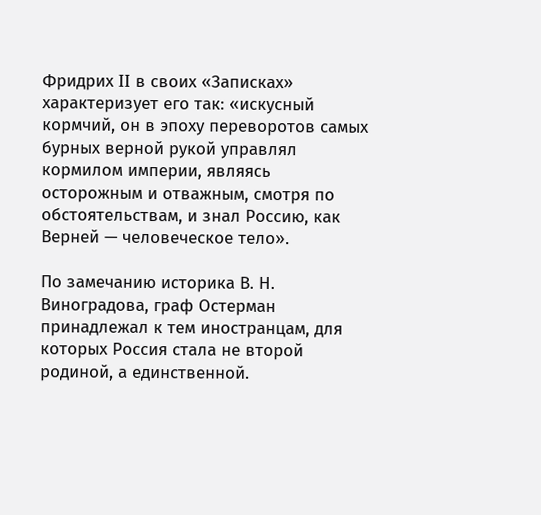Фридрих II в своих «Записках» характеризует его так: «искусный кормчий, он в эпоху переворотов самых бурных верной рукой управлял кормилом империи, являясь осторожным и отважным, смотря по обстоятельствам, и знал Россию, как Верней — человеческое тело».

По замечанию историка В. Н. Виноградова, граф Остерман принадлежал к тем иностранцам, для которых Россия стала не второй родиной, а единственной.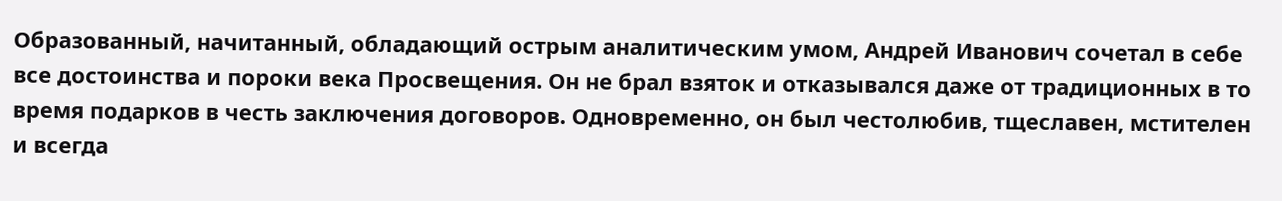Образованный, начитанный, обладающий острым аналитическим умом, Андрей Иванович сочетал в себе все достоинства и пороки века Просвещения. Он не брал взяток и отказывался даже от традиционных в то время подарков в честь заключения договоров. Одновременно, он был честолюбив, тщеславен, мстителен и всегда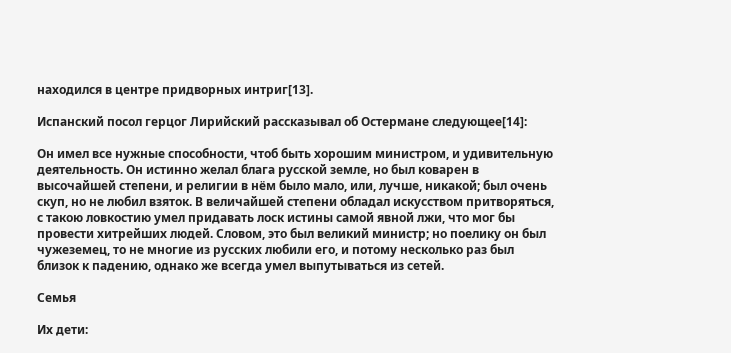находился в центре придворных интриг[13].

Испанский посол герцог Лирийский рассказывал об Остермане следующее[14]:

Он имел все нужные способности, чтоб быть хорошим министром, и удивительную деятельность. Он истинно желал блага русской земле, но был коварен в высочайшей степени, и религии в нём было мало, или, лучше, никакой; был очень скуп, но не любил взяток. В величайшей степени обладал искусством притворяться, с такою ловкостию умел придавать лоск истины самой явной лжи, что мог бы провести хитрейших людей. Словом, это был великий министр; но поелику он был чужеземец, то не многие из русских любили его, и потому несколько раз был близок к падению, однако же всегда умел выпутываться из сетей.

Семья

Их дети: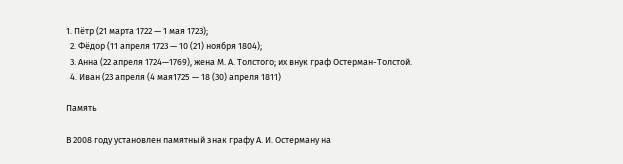1. Пётр (21 марта 1722 — 1 мая 1723);
  2. Фёдор (11 апреля 1723 — 10 (21) ноября 1804);
  3. Анна (22 апреля 1724—1769), жена М. А. Толстого; их внук граф Остерман-Толстой.
  4. Иван (23 апреля (4 мая1725 — 18 (30) апреля 1811)

Память

В 2008 году установлен памятный знак графу А. И. Остерману на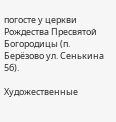погосте у церкви Рождества Пресвятой Богородицы (п. Берёзово ул. Сенькина 5б).

Художественные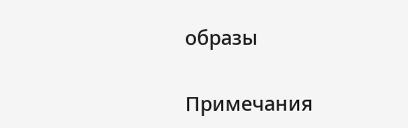образы

Примечания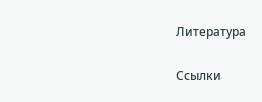Литература

Ссылки